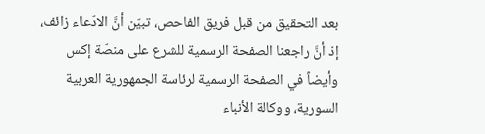بعد التحقيق من قبل فريق الفاحص، تبيّن أنَّ الادّعاء زائف، إذ أنَّ راجعنا الصفحة الرسمية للشرع على منصّة إكس وأيضاً في الصفحة الرسمية لرئاسة الجمهورية العربية السورية، ووكالة الأنباء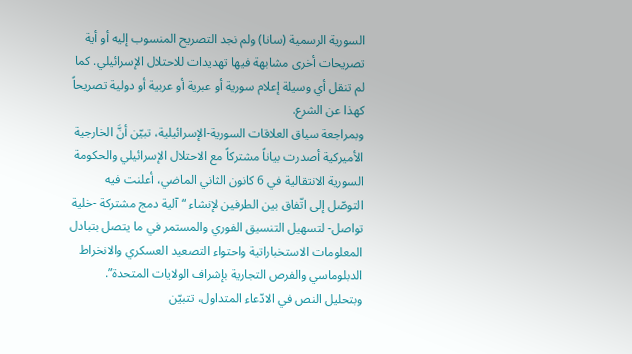السورية الرسمية (سانا) ولم نجد التصريح المنسوب إليه أو أية تصريحات أخرى مشابهة فيها تهديدات للاحتلال الإسرائيلي. كما لم تنقل أي وسيلة إعلام سورية أو عبرية أو عربية أو دولية تصريحاً كهذا عن الشرع.
وبمراجعة سياق العلاقات السورية-الإسرائيلية، تبيّن أنَّ الخارجية الأميركية أصدرت بياناً مشتركاً مع الاحتلال الإسرائيلي والحكومة السورية الانتقالية في 6 كانون الثاني الماضي، أعلنت فيه التوصّل إلى اتّفاق بين الطرفين لإنشاء “آلية دمج مشتركة -خلية تواصل- لتسهيل التنسيق الفوري والمستمر في ما يتصل بتبادل المعلومات الاستخباراتية واحتواء التصعيد العسكري والانخراط الدبلوماسي والفرص التجارية بإشراف الولايات المتحدة”.
وبتحليل النص في الادّعاء المتداول، تتبيّن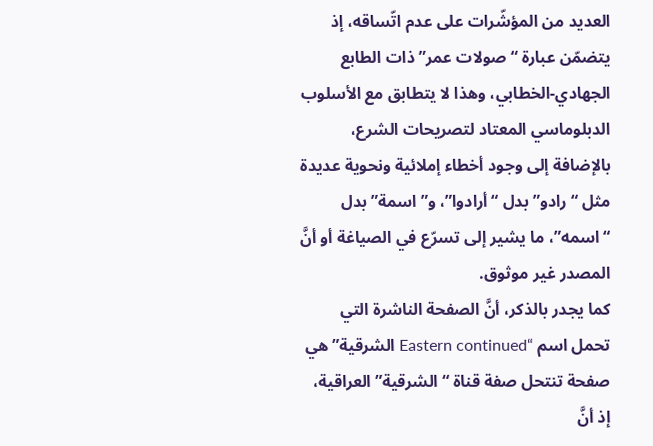العديد من المؤشّرات على عدم اتّساقه، إذ يتضمّن عبارة “صولات عمر” ذات الطابع الجهادي-الخطابي، وهذا لا يتطابق مع الأسلوب الدبلوماسي المعتاد لتصريحات الشرع، بالإضافة إلى وجود أخطاء إملائية ونحوية عديدة مثل “رادو” بدل “أرادوا”، و”اسمة” بدل “اسمه”، ما يشير إلى تسرّع في الصياغة أو أنَّ المصدر غير موثوق.
كما يجدر بالذكر، أنَّ الصفحة الناشرة التي تحمل اسم “Eastern continued الشرقية” هي صفحة تنتحل صفة قناة “الشرقية” العراقية، إذ أنَّ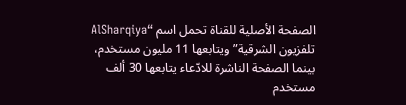الصفحة الأصلية للقناة تحمل اسم “AlSharqiya تلفزيون الشرقية” ويتابعها 11 مليون مستخدم، بينما الصفحة الناشرة للادّعاء يتابعها 30 ألف مستخدم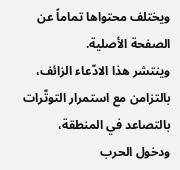ويختلف محتواها تماماً عن الصفحة الأصلية.
وينتشر هذا الادّعاء الزائف، بالتزامن مع استمرار التوتّرات بالتصاعد في المنطقة، ودخول الحرب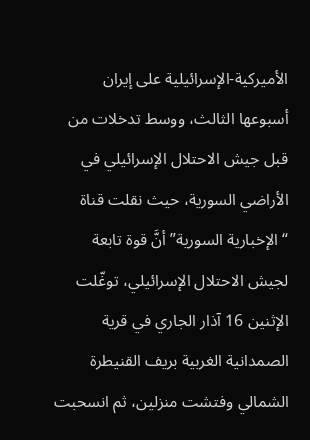الأميركية-الإسرائيلية على إيران أسبوعها الثالث، ووسط تدخلات من قبل جيش الاحتلال الإسرائيلي في الأراضي السورية، حيث نقلت قناة “الإخبارية السورية” أنَّ قوة تابعة لجيش الاحتلال الإسرائيلي، توغّلت الإثنين 16 آذار الجاري في قرية الصمدانية الغربية بريف القنيطرة الشمالي وفتشت منزلين، ثم انسحبت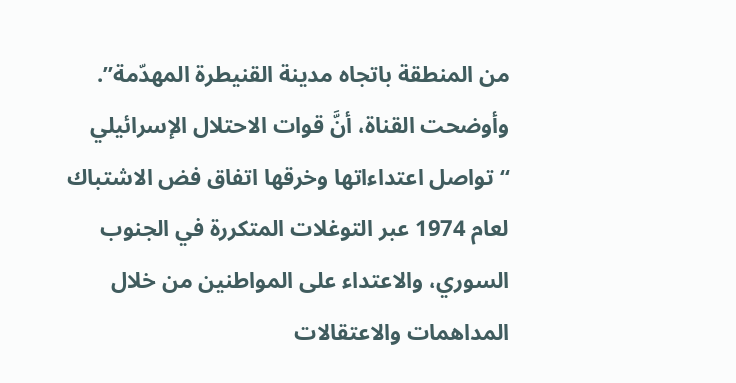من المنطقة باتجاه مدينة القنيطرة المهدّمة”.
وأوضحت القناة، أنَّ قوات الاحتلال الإسرائيلي “تواصل اعتداءاتها وخرقها اتفاق فض الاشتباك لعام 1974 عبر التوغلات المتكررة في الجنوب السوري، والاعتداء على المواطنين من خلال المداهمات والاعتقالات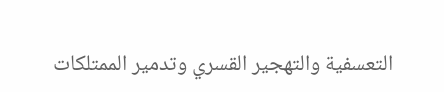التعسفية والتهجير القسري وتدمير الممتلكات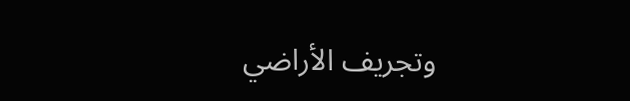وتجريف الأراضي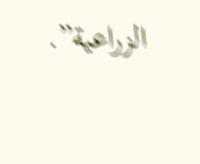الزراعية”.